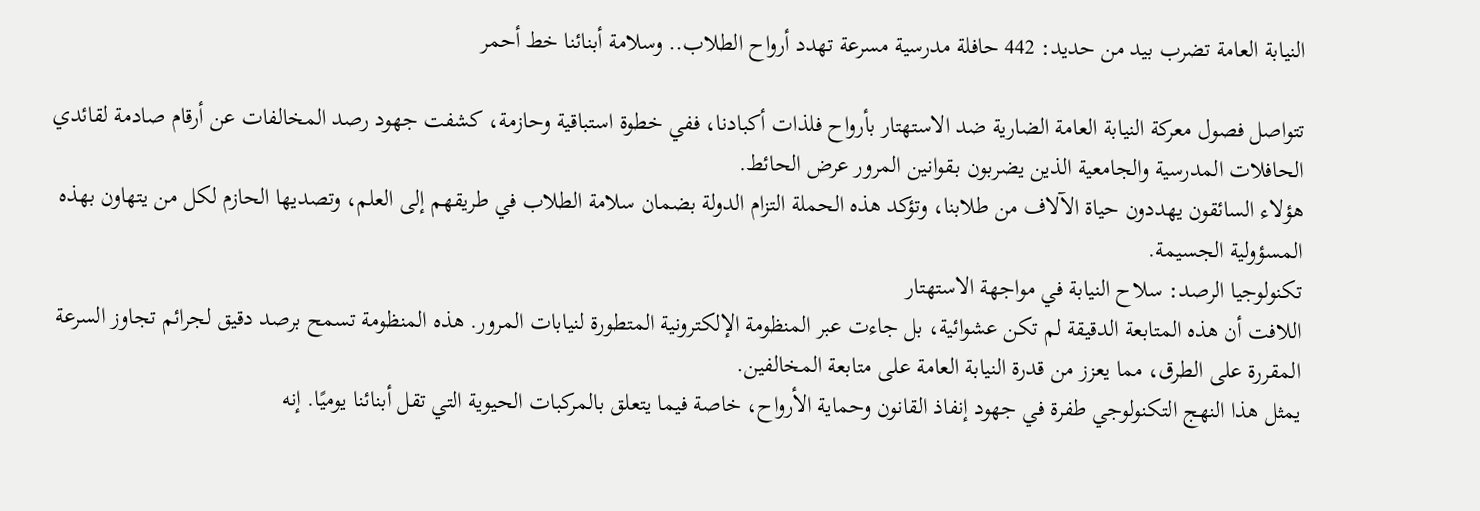النيابة العامة تضرب بيد من حديد: 442 حافلة مدرسية مسرعة تهدد أرواح الطلاب.. وسلامة أبنائنا خط أحمر

تتواصل فصول معركة النيابة العامة الضارية ضد الاستهتار بأرواح فلذات أكبادنا، ففي خطوة استباقية وحازمة، كشفت جهود رصد المخالفات عن أرقام صادمة لقائدي الحافلات المدرسية والجامعية الذين يضربون بـقوانين المرور عرض الحائط.
هؤلاء السائقون يهددون حياة الآلاف من طلابنا، وتؤكد هذه الحملة التزام الدولة بضمان سلامة الطلاب في طريقهم إلى العلم، وتصديها الحازم لكل من يتهاون بهذه المسؤولية الجسيمة.
تكنولوجيا الرصد: سلاح النيابة في مواجهة الاستهتار
اللافت أن هذه المتابعة الدقيقة لم تكن عشوائية، بل جاءت عبر المنظومة الإلكترونية المتطورة لنيابات المرور. هذه المنظومة تسمح برصد دقيق لجرائم تجاوز السرعة المقررة على الطرق، مما يعزز من قدرة النيابة العامة على متابعة المخالفين.
يمثل هذا النهج التكنولوجي طفرة في جهود إنفاذ القانون وحماية الأرواح، خاصة فيما يتعلق بالمركبات الحيوية التي تقل أبنائنا يوميًا. إنه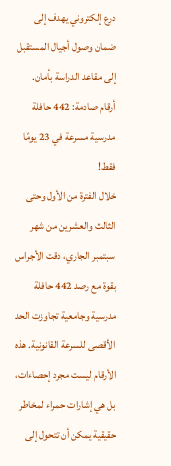درع إلكتروني يهدف إلى ضمان وصول أجيال المستقبل إلى مقاعد الدراسة بأمان.
أرقام صادمة: 442 حافلة مدرسية مسرعة في 23 يومًا فقط!
خلال الفترة من الأول وحتى الثالث والعشرين من شهر سبتمبر الجاري، دقت الأجراس بقوة مع رصد 442 حافلة مدرسية وجامعية تجاوزت الحد الأقصى للسرعة القانونية. هذه الأرقام ليست مجرد إحصاءات، بل هي إشارات حمراء لمخاطر حقيقية يمكن أن تتحول إلى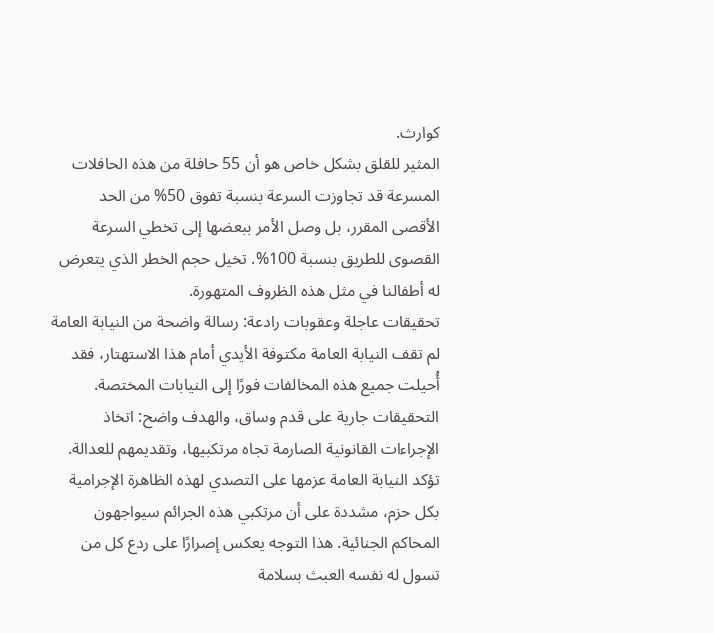كوارث.
المثير للقلق بشكل خاص هو أن 55 حافلة من هذه الحافلات المسرعة قد تجاوزت السرعة بنسبة تفوق 50% من الحد الأقصى المقرر، بل وصل الأمر ببعضها إلى تخطي السرعة القصوى للطريق بنسبة 100%. تخيل حجم الخطر الذي يتعرض له أطفالنا في مثل هذه الظروف المتهورة.
تحقيقات عاجلة وعقوبات رادعة: رسالة واضحة من النيابة العامة
لم تقف النيابة العامة مكتوفة الأيدي أمام هذا الاستهتار، فقد أُحيلت جميع هذه المخالفات فورًا إلى النيابات المختصة. التحقيقات جارية على قدم وساق، والهدف واضح: اتخاذ الإجراءات القانونية الصارمة تجاه مرتكبيها، وتقديمهم للعدالة.
تؤكد النيابة العامة عزمها على التصدي لهذه الظاهرة الإجرامية بكل حزم، مشددة على أن مرتكبي هذه الجرائم سيواجهون المحاكم الجنائية. هذا التوجه يعكس إصرارًا على ردع كل من تسول له نفسه العبث بسلامة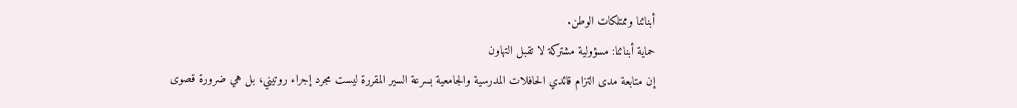أبنائنا وممتلكات الوطن.
حماية أبنائنا: مسؤولية مشتركة لا تقبل التهاون
إن متابعة مدى التزام قائدي الحافلات المدرسية والجامعية بسرعة السير المقررة ليست مجرد إجراء روتيني، بل هي ضرورة قصوى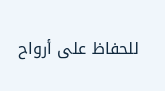للحفاظ على أرواح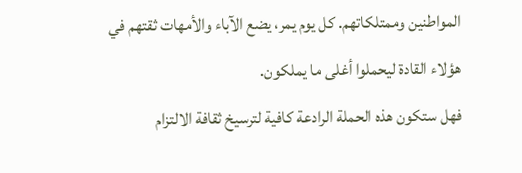المواطنين وممتلكاتهم. كل يوم يمر، يضع الآباء والأمهات ثقتهم في هؤلاء القادة ليحملوا أغلى ما يملكون.
فهل ستكون هذه الحملة الرادعة كافية لترسيخ ثقافة الالتزام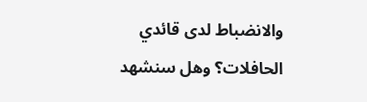والانضباط لدى قائدي الحافلات؟ وهل سنشهد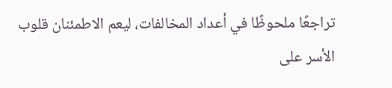تراجعًا ملحوظًا في أعداد المخالفات، ليعم الاطمئنان قلوب الأسر على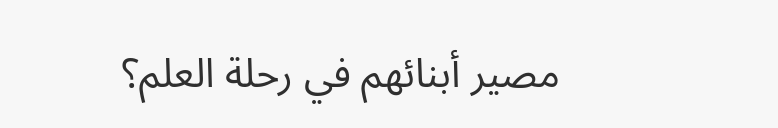مصير أبنائهم في رحلة العلم؟